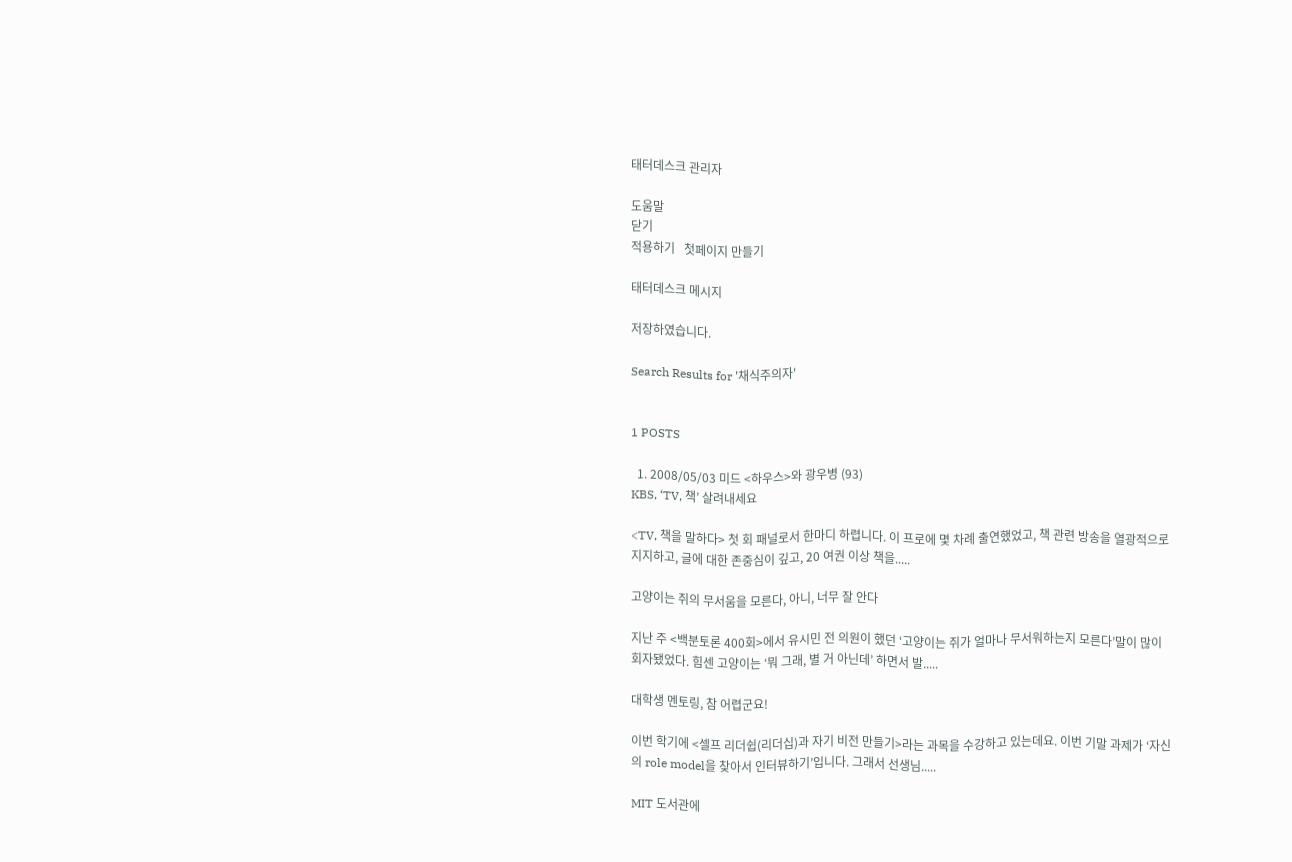태터데스크 관리자

도움말
닫기
적용하기   첫페이지 만들기

태터데스크 메시지

저장하였습니다.

Search Results for '채식주의자'


1 POSTS

  1. 2008/05/03 미드 <하우스>와 광우병 (93)
KBS, ‘TV, 책’ 살려내세요

<TV, 책을 말하다> 첫 회 패널로서 한마디 하렵니다. 이 프로에 몇 차례 출연했었고, 책 관련 방송을 열광적으로 지지하고, 글에 대한 존중심이 깊고, 20 여권 이상 책을.....

고양이는 쥐의 무서움을 모른다, 아니, 너무 잘 안다

지난 주 <백분토론 400회>에서 유시민 전 의원이 했던 ‘고양이는 쥐가 얼마나 무서워하는지 모른다’말이 많이 회자됐었다. 힘센 고양이는 ‘뭐 그래, 별 거 아닌데’ 하면서 발.....

대학생 멘토링, 참 어렵군요!

이번 학기에 <셀프 리더쉽(리더십)과 자기 비전 만들기>라는 과목을 수강하고 있는데요. 이번 기말 과제가 ‘자신의 role model을 찾아서 인터뷰하기’입니다. 그래서 선생님.....

MIT 도서관에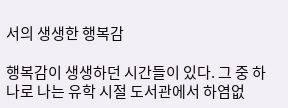서의 생생한 행복감

행복감이 생생하던 시간들이 있다. 그 중 하나로 나는 유학 시절 도서관에서 하염없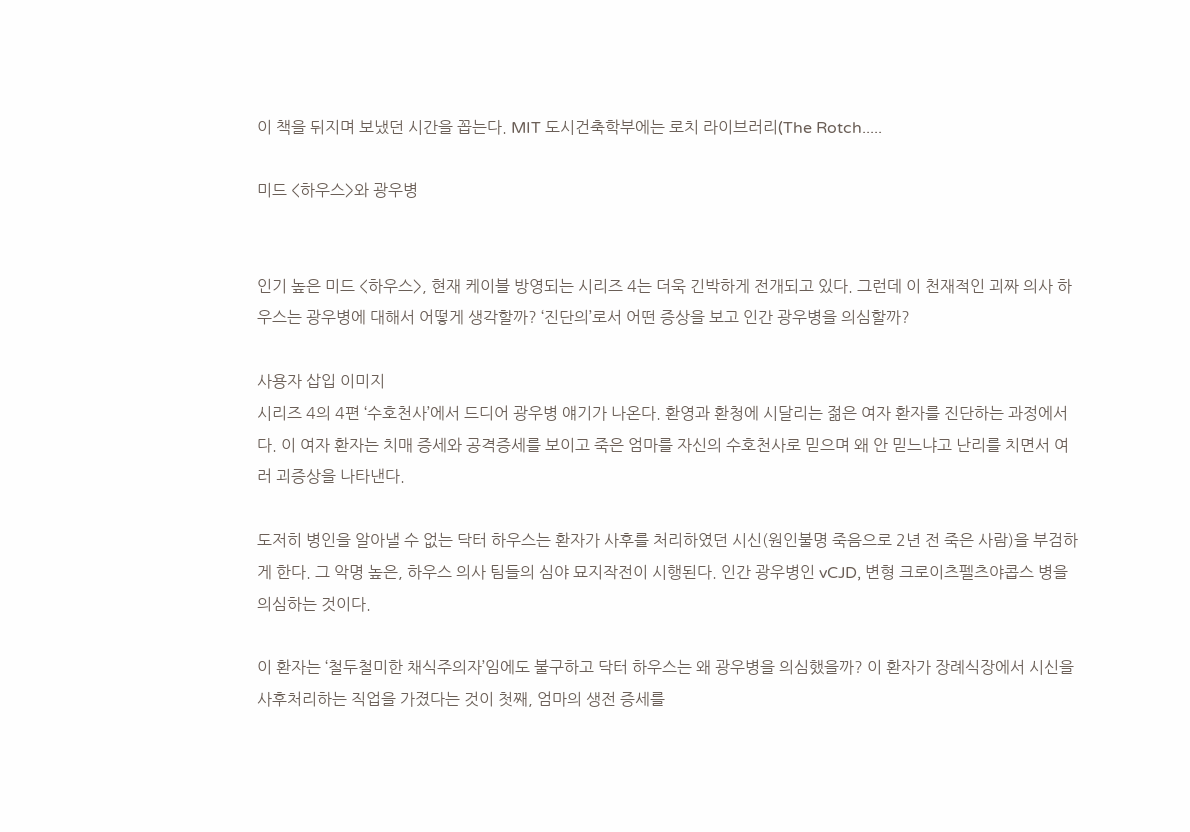이 책을 뒤지며 보냈던 시간을 꼽는다. MIT 도시건축학부에는 로치 라이브러리(The Rotch.....

미드 <하우스>와 광우병


인기 높은 미드 <하우스>, 현재 케이블 방영되는 시리즈 4는 더욱 긴박하게 전개되고 있다. 그런데 이 천재적인 괴짜 의사 하우스는 광우병에 대해서 어떻게 생각할까? ‘진단의’로서 어떤 증상을 보고 인간 광우병을 의심할까?

사용자 삽입 이미지
시리즈 4의 4편 ‘수호천사’에서 드디어 광우병 얘기가 나온다. 환영과 환청에 시달리는 젊은 여자 환자를 진단하는 과정에서다. 이 여자 환자는 치매 증세와 공격증세를 보이고 죽은 엄마를 자신의 수호천사로 믿으며 왜 안 믿느냐고 난리를 치면서 여러 괴증상을 나타낸다.

도저히 병인을 알아낼 수 없는 닥터 하우스는 환자가 사후를 처리하였던 시신(원인불명 죽음으로 2년 전 죽은 사람)을 부검하게 한다. 그 악명 높은, 하우스 의사 팀들의 심야 묘지작전이 시행된다. 인간 광우병인 vCJD, 변형 크로이츠펠츠야콥스 병을 의심하는 것이다.

이 환자는 ‘철두철미한 채식주의자’임에도 불구하고 닥터 하우스는 왜 광우병을 의심했을까? 이 환자가 장례식장에서 시신을 사후처리하는 직업을 가졌다는 것이 첫째, 엄마의 생전 증세를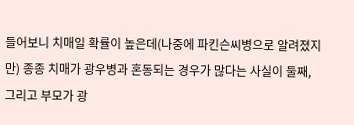들어보니 치매일 확률이 높은데(나중에 파킨슨씨병으로 알려졌지만) 종종 치매가 광우병과 혼동되는 경우가 많다는 사실이 둘째, 그리고 부모가 광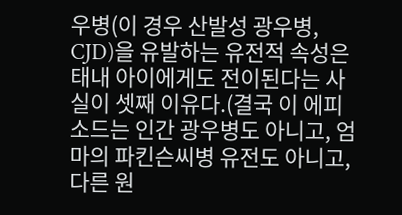우병(이 경우 산발성 광우병, CJD)을 유발하는 유전적 속성은  태내 아이에게도 전이된다는 사실이 셋째 이유다.(결국 이 에피소드는 인간 광우병도 아니고, 엄마의 파킨슨씨병 유전도 아니고, 다른 원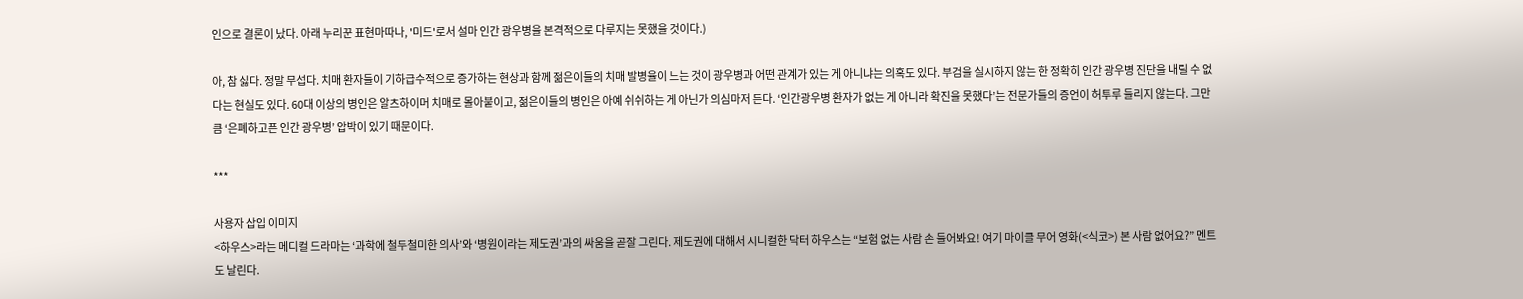인으로 결론이 났다. 아래 누리꾼 표현마따나, '미드'로서 설마 인간 광우병을 본격적으로 다루지는 못했을 것이다.)

아, 참 싫다. 정말 무섭다. 치매 환자들이 기하급수적으로 증가하는 현상과 함께 젊은이들의 치매 발병율이 느는 것이 광우병과 어떤 관계가 있는 게 아니냐는 의혹도 있다. 부검을 실시하지 않는 한 정확히 인간 광우병 진단을 내릴 수 없다는 현실도 있다. 60대 이상의 병인은 알츠하이머 치매로 몰아붙이고, 젊은이들의 병인은 아예 쉬쉬하는 게 아닌가 의심마저 든다. ‘인간광우병 환자가 없는 게 아니라 확진을 못했다’는 전문가들의 증언이 허투루 들리지 않는다. 그만큼 ‘은폐하고픈 인간 광우병’ 압박이 있기 때문이다.

***

사용자 삽입 이미지
<하우스>라는 메디컬 드라마는 ‘과학에 철두철미한 의사’와 ‘병원이라는 제도권’과의 싸움을 곧잘 그린다. 제도권에 대해서 시니컬한 닥터 하우스는 “보험 없는 사람 손 들어봐요! 여기 마이클 무어 영화(<식코>) 본 사람 없어요?” 멘트도 날린다.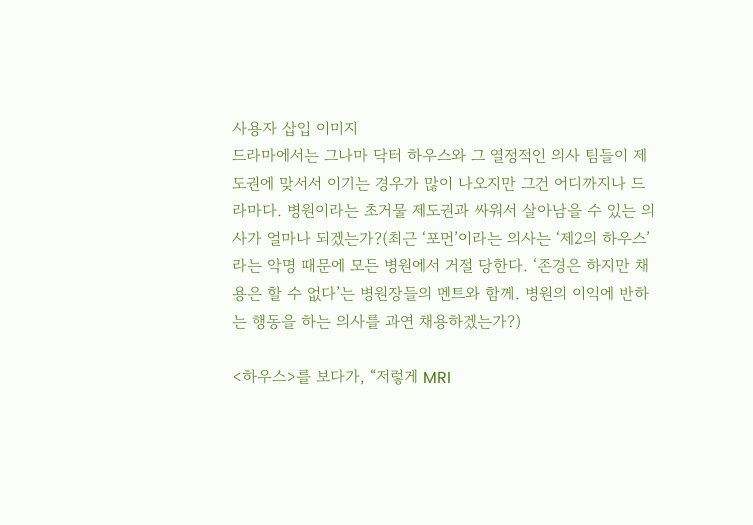사용자 삽입 이미지
드라마에서는 그나마 닥터 하우스와 그 열정적인 의사 팀들이 제도권에 맞서서 이기는 경우가 많이 나오지만 그건 어디까지나 드라마다. 병원이라는 초거물 제도권과 싸워서 살아남을 수 있는 의사가 얼마나 되겠는가?(최근 ‘포먼’이라는 의사는 ‘제2의 하우스’라는 악명 때문에 모든 병원에서 거절 당한다. ‘존경은 하지만 채용은 할 수 없다’는 병원장들의 멘트와 함께. 병원의 이익에 반하는 행동을 하는 의사를 과연 채용하겠는가?)

<하우스>를 보다가, “저렇게 MRI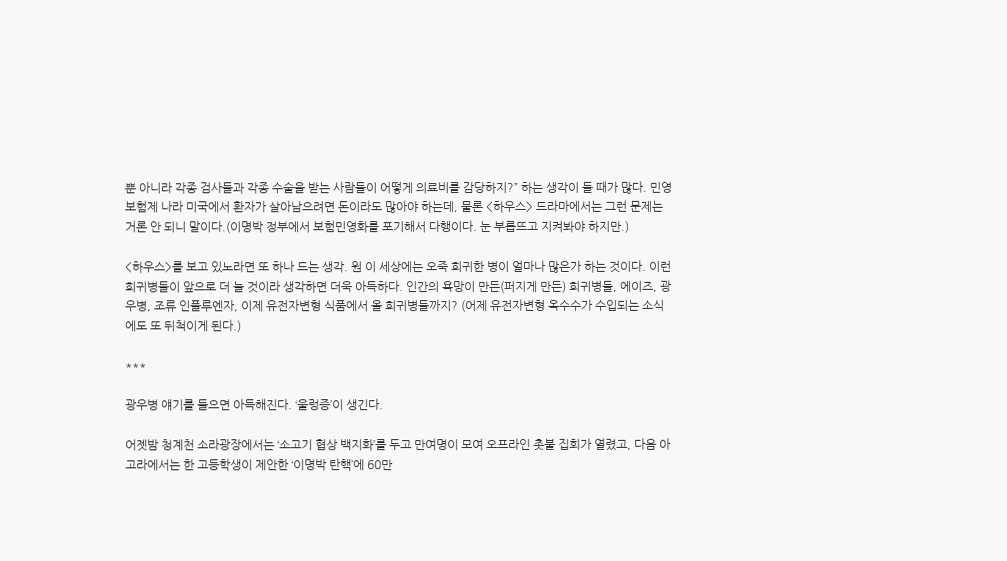뿐 아니라 각종 검사들과 각종 수술을 받는 사람들이 어떻게 의료비를 감당하지?” 하는 생각이 들 때가 많다. 민영보험제 나라 미국에서 환자가 살아남으려면 돈이라도 많아야 하는데, 물론 <하우스> 드라마에서는 그런 문제는 거론 안 되니 말이다.(이명박 정부에서 보험민영화를 포기해서 다행이다. 눈 부릅뜨고 지켜봐야 하지만.)

<하우스>를 보고 있노라면 또 하나 드는 생각. 원 이 세상에는 오죽 희귀한 병이 얼마나 많은가 하는 것이다. 이런 희귀병들이 앞으로 더 늘 것이라 생각하면 더욱 아득하다. 인간의 욕망이 만든(퍼지게 만든) 희귀병들, 에이즈, 광우병, 조류 인플루엔자, 이제 유전자변형 식품에서 올 희귀병들까지? (어제 유전자변형 옥수수가 수입되는 소식에도 또 뒤척이게 된다.)

***

광우병 얘기를 들으면 아득해진다. ‘울렁증’이 생긴다.

어젯밤 청계천 소라광장에서는 ‘소고기 협상 백지화’를 두고 만여명이 모여 오프라인 촛불 집회가 열렸고, 다음 아고라에서는 한 고등학생이 제안한 ‘이명박 탄핵’에 60만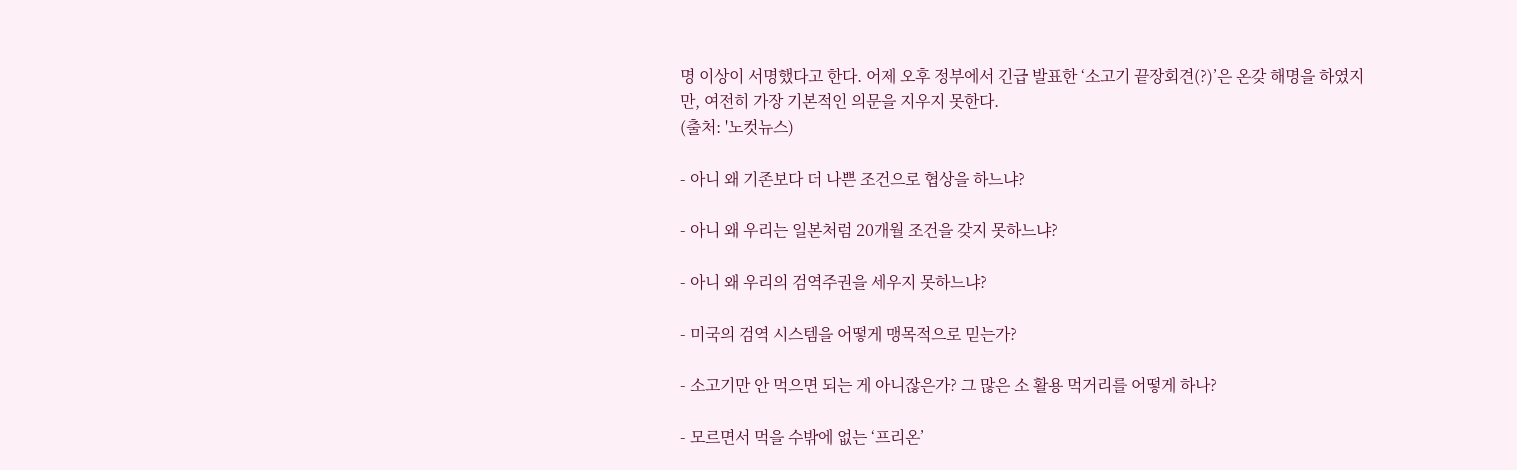명 이상이 서명했다고 한다. 어제 오후 정부에서 긴급 발표한 ‘소고기 끝장회견(?)’은 온갖 해명을 하였지만, 여전히 가장 기본적인 의문을 지우지 못한다.
(출처: '노컷뉴스)

- 아니 왜 기존보다 더 나쁜 조건으로 협상을 하느냐?

- 아니 왜 우리는 일본처럼 20개월 조건을 갖지 못하느냐?

- 아니 왜 우리의 검역주권을 세우지 못하느냐?

- 미국의 검역 시스템을 어떻게 맹목적으로 믿는가?

- 소고기만 안 먹으면 되는 게 아니잖은가? 그 많은 소 활용 먹거리를 어떻게 하나?

- 모르면서 먹을 수밖에 없는 ‘프리온’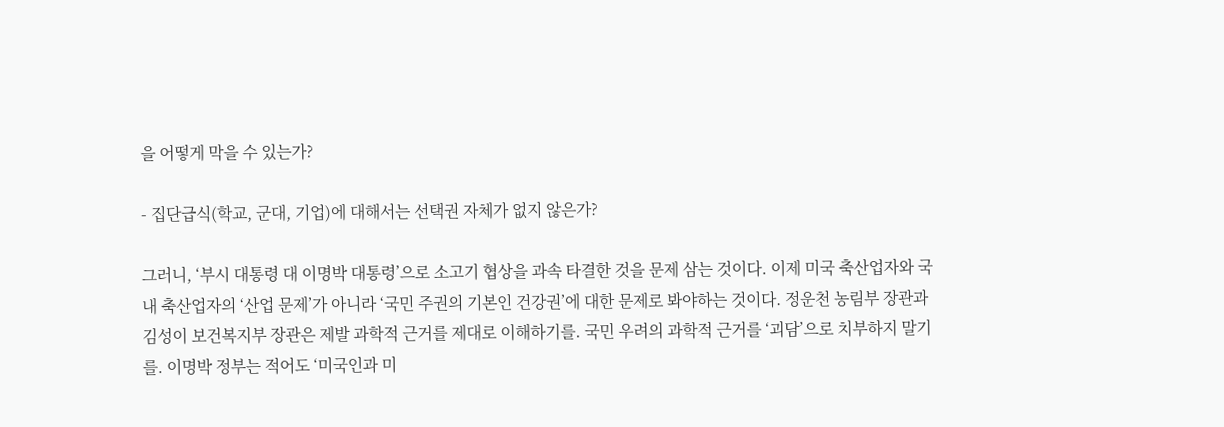을 어떻게 막을 수 있는가?

- 집단급식(학교, 군대, 기업)에 대해서는 선택권 자체가 없지 않은가?

그러니, ‘부시 대통령 대 이명박 대통령’으로 소고기 협상을 과속 타결한 것을 문제 삼는 것이다. 이제 미국 축산업자와 국내 축산업자의 ‘산업 문제’가 아니라 ‘국민 주권의 기본인 건강권’에 대한 문제로 봐야하는 것이다. 정운천 농림부 장관과 김성이 보건복지부 장관은 제발 과학적 근거를 제대로 이해하기를. 국민 우려의 과학적 근거를 ‘괴담’으로 치부하지 말기를. 이명박 정부는 적어도 ‘미국인과 미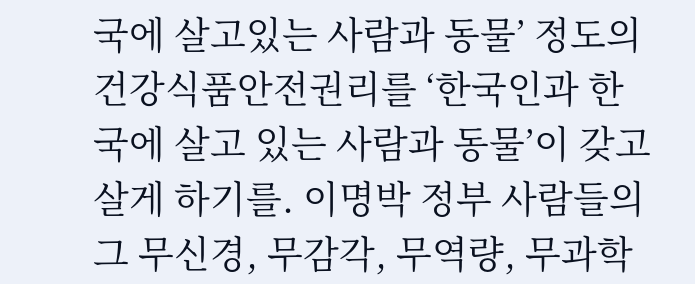국에 살고있는 사람과 동물’ 정도의 건강식품안전권리를 ‘한국인과 한국에 살고 있는 사람과 동물’이 갖고 살게 하기를. 이명박 정부 사람들의 그 무신경, 무감각, 무역량, 무과학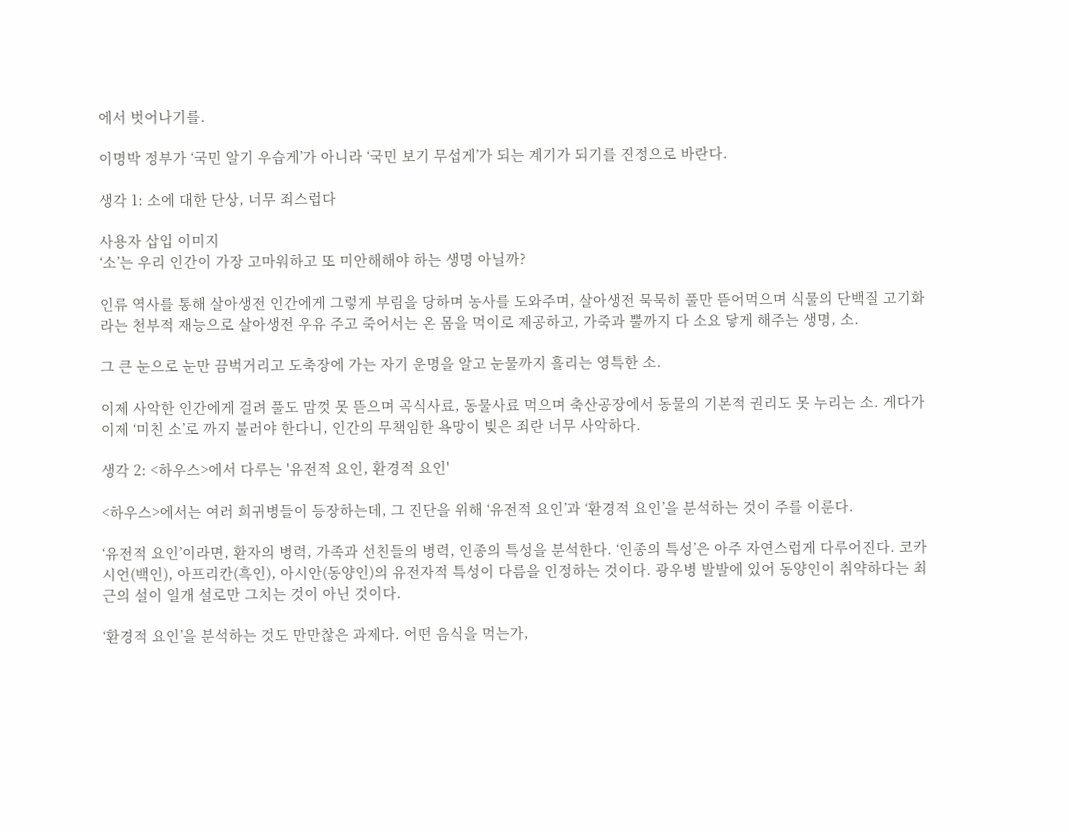에서 벗어나기를.

이명박 정부가 ‘국민 알기 우습게’가 아니라 ‘국민 보기 무섭게’가 되는 계기가 되기를 진정으로 바란다.

생각 1: 소에 대한 단상, 너무 죄스럽다

사용자 삽입 이미지
‘소’는 우리 인간이 가장 고마워하고 또 미안해해야 하는 생명 아닐까?

인류 역사를 통해 살아생전 인간에게 그렇게 부림을 당하며 농사를 도와주며, 살아생전 묵묵히 풀만 뜯어먹으며 식물의 단백질 고기화라는 천부적 재능으로 살아생전 우유 주고 죽어서는 온 몸을 먹이로 제공하고, 가죽과 뿔까지 다 소요 닿게 해주는 생명, 소.

그 큰 눈으로 눈만 끔벅거리고 도축장에 가는 자기 운명을 알고 눈물까지 흘리는 영특한 소.

이제 사악한 인간에게 걸려 풀도 맘껏 못 뜯으며 곡식사료, 동물사료 먹으며 축산공장에서 동물의 기본적 권리도 못 누리는 소. 게다가 이제 ‘미친 소’로 까지 불러야 한다니, 인간의 무책임한 욕망이 빚은 죄란 너무 사악하다.

생각 2: <하우스>에서 다루는 '유전적 요인, 환경적 요인'

<하우스>에서는 여러 희귀병들이 등장하는데, 그 진단을 위해 ‘유전적 요인’과 ‘환경적 요인’을 분석하는 것이 주를 이룬다.

‘유전적 요인’이라면, 환자의 병력, 가족과 선친들의 병력, 인종의 특성을 분석한다. ‘인종의 특성’은 아주 자연스럽게 다루어진다. 코카시언(백인), 아프리칸(흑인), 아시안(동양인)의 유전자적 특성이 다름을 인정하는 것이다. 광우병 발발에 있어 동양인이 취약하다는 최근의 설이 일개 설로만 그치는 것이 아닌 것이다.

‘환경적 요인’을 분석하는 것도 만만찮은 과제다. 어떤 음식을 먹는가,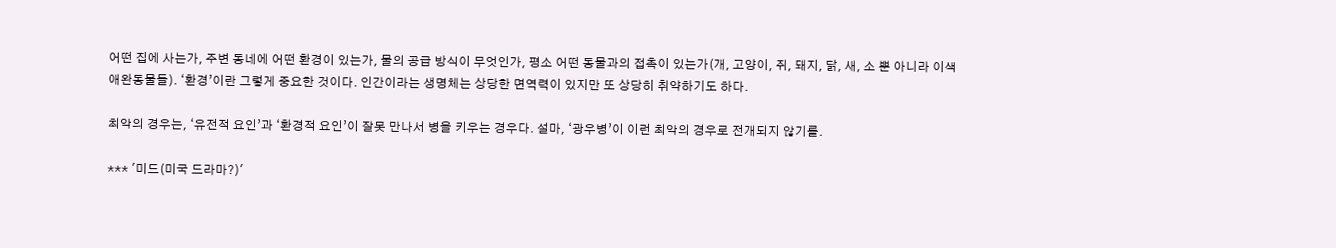어떤 집에 사는가, 주변 동네에 어떤 환경이 있는가, 물의 공급 방식이 무엇인가, 평소 어떤 동물과의 접촉이 있는가(개, 고양이, 쥐, 돼지, 닭, 새, 소 뿐 아니라 이색 애완동물들). ‘환경’이란 그렇게 중요한 것이다. 인간이라는 생명체는 상당한 면역력이 있지만 또 상당히 취약하기도 하다.

최악의 경우는, ‘유전적 요인’과 ‘환경적 요인’이 잘못 만나서 병을 키우는 경우다. 설마, ‘광우병’이 이런 최악의 경우로 전개되지 않기를.

*** '미드(미국 드라마?)'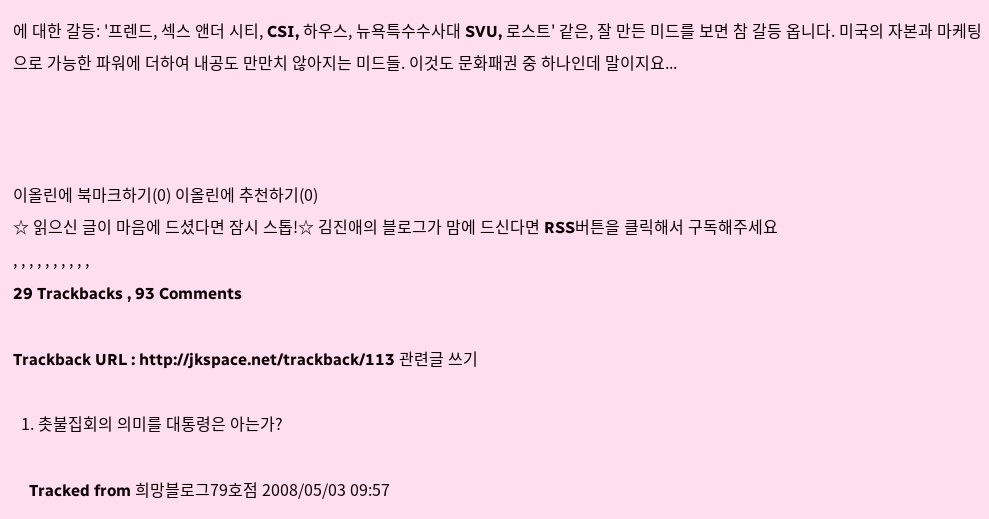에 대한 갈등: '프렌드, 섹스 앤더 시티, CSI, 하우스, 뉴욕특수수사대 SVU, 로스트' 같은, 잘 만든 미드를 보면 참 갈등 옵니다. 미국의 자본과 마케팅으로 가능한 파워에 더하여 내공도 만만치 않아지는 미드들. 이것도 문화패권 중 하나인데 말이지요...



이올린에 북마크하기(0) 이올린에 추천하기(0)
☆ 읽으신 글이 마음에 드셨다면 잠시 스톱!☆ 김진애의 블로그가 맘에 드신다면 RSS버튼을 클릭해서 구독해주세요
, , , , , , , , , ,
29 Trackbacks , 93 Comments

Trackback URL : http://jkspace.net/trackback/113 관련글 쓰기

  1. 촛불집회의 의미를 대통령은 아는가?

    Tracked from 희망블로그79호점 2008/05/03 09:57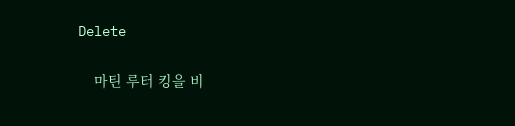Delete

    마틴 루터 킹을 비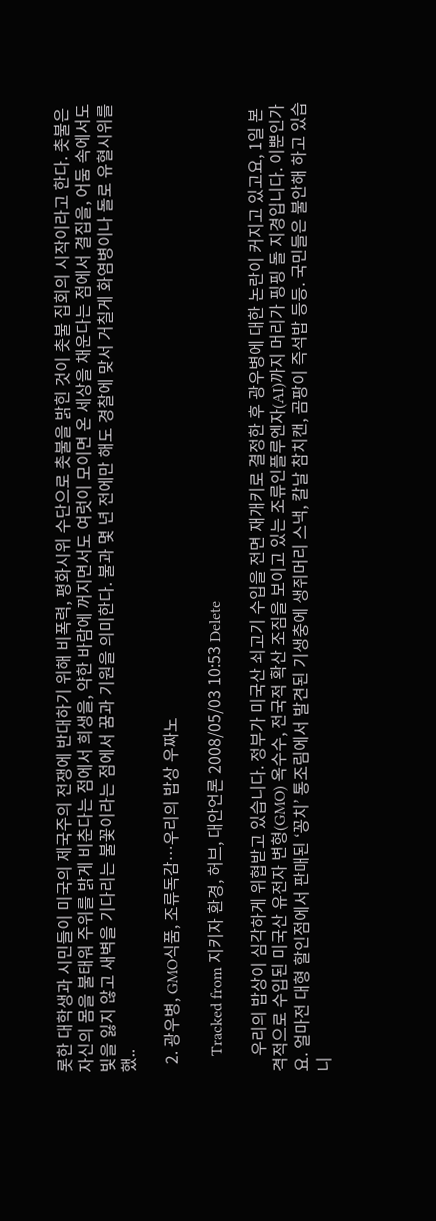롯한 대학생과 시민들이 미국의 제국주의 전쟁에 반대하기 위해 비폭력, 평화시위 수단으로 촛불을 밝힌 것이 촛불 집회의 시작이라고 한다. 촛불은 자신의 몸을 불태워 주위를 밝게 비춘다는 점에서 희생을, 약한 바람에 꺼지면서도 여럿이 모이면 온 세상을 채운다는 점에서 결집을, 어둠 속에서도 빛을 잃지 않고 새벽을 기다리는 불꽃이라는 점에서 꿈과 기원을 의미한다. 불과 몇 년 전에만 해도 경찰에 맞서 거칠게 화염병이나 돌로 유혈시위를 했..

  2. 광우병, GMO식품, 조류독감…우리의 밥상 우짜노

    Tracked from 지키자 환경, 허브, 대안언론 2008/05/03 10:53 Delete

    우리의 밥상이 심각하게 위협받고 있습니다. 정부가 미국산 쇠고기 수입을 전면 재개키로 결정한 후 광우병에 대한 논란이 커지고 있고요, 1일 본격적으로 수입된 미국산 유전자 변형(GMO) 옥수수, 전국적 확산 조짐을 보이고 있는 조류인플루엔자(AI)까지 머리가 핑핑 돌 지경입니다. 이뿐인가요. 얼마전 대형 할인점에서 판매된 ‘꽁치’ 통조림에서 발견된 기생충에 생쥐머리 스낵, 칼날 참치캔, 곰팡이 즉석밥 등등. 국민들은 불안해 하고 있습니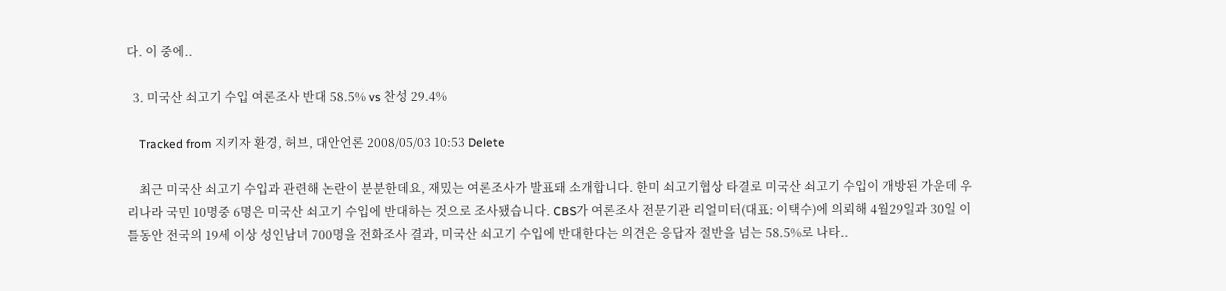다. 이 중에..

  3. 미국산 쇠고기 수입 여론조사 반대 58.5% vs 찬성 29.4%

    Tracked from 지키자 환경, 허브, 대안언론 2008/05/03 10:53 Delete

    최근 미국산 쇠고기 수입과 관련해 논란이 분분한데요, 재밌는 여론조사가 발표돼 소개합니다. 한미 쇠고기협상 타결로 미국산 쇠고기 수입이 개방된 가운데 우리나라 국민 10명중 6명은 미국산 쇠고기 수입에 반대하는 것으로 조사됐습니다. CBS가 여론조사 전문기관 리얼미터(대표: 이택수)에 의뢰해 4월29일과 30일 이틀동안 전국의 19세 이상 성인남녀 700명을 전화조사 결과, 미국산 쇠고기 수입에 반대한다는 의견은 응답자 절반을 넘는 58.5%로 나타..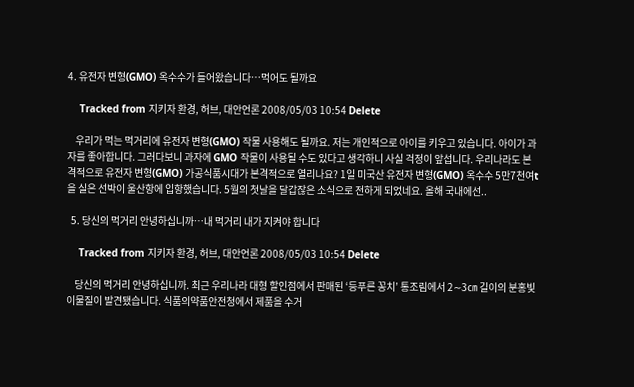4. 유전자 변형(GMO) 옥수수가 들어왔습니다…먹어도 될까요

    Tracked from 지키자 환경, 허브, 대안언론 2008/05/03 10:54 Delete

    우리가 먹는 먹거리에 유전자 변형(GMO) 작물 사용해도 될까요. 저는 개인적으로 아이를 키우고 있습니다. 아이가 과자를 좋아합니다. 그러다보니 과자에 GMO 작물이 사용될 수도 있다고 생각하니 사실 걱정이 앞섭니다. 우리나라도 본격적으로 유전자 변형(GMO) 가공식품시대가 본격적으로 열리나요? 1일 미국산 유전자 변형(GMO) 옥수수 5만7천여t을 실은 선박이 울산항에 입항했습니다. 5월의 첫날을 달갑잖은 소식으로 전하게 되었네요. 올해 국내에선..

  5. 당신의 먹거리 안녕하십니까…내 먹거리 내가 지켜야 합니다

    Tracked from 지키자 환경, 허브, 대안언론 2008/05/03 10:54 Delete

    당신의 먹거리 안녕하십니까. 최근 우리나라 대형 할인점에서 판매된 ‘등푸른 꽁치’ 통조림에서 2∼3㎝ 길이의 분홍빛 이물질이 발견됐습니다. 식품의약품안전청에서 제품을 수거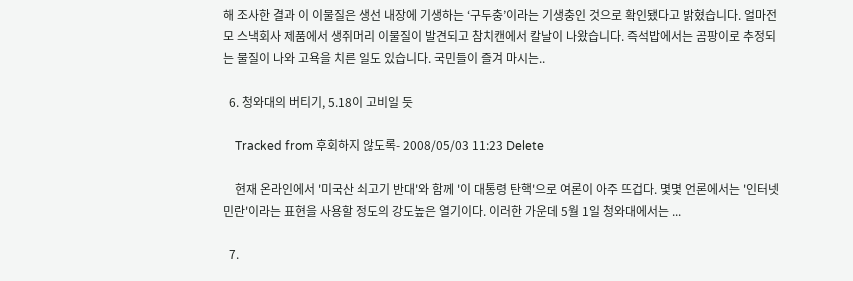해 조사한 결과 이 이물질은 생선 내장에 기생하는 ‘구두충’이라는 기생충인 것으로 확인됐다고 밝혔습니다. 얼마전 모 스낵회사 제품에서 생쥐머리 이물질이 발견되고 참치캔에서 칼날이 나왔습니다. 즉석밥에서는 곰팡이로 추정되는 물질이 나와 고욕을 치른 일도 있습니다. 국민들이 즐겨 마시는..

  6. 청와대의 버티기, 5.18이 고비일 듯

    Tracked from 후회하지 않도록- 2008/05/03 11:23 Delete

    현재 온라인에서 '미국산 쇠고기 반대'와 함께 '이 대통령 탄핵'으로 여론이 아주 뜨겁다. 몇몇 언론에서는 '인터넷 민란'이라는 표현을 사용할 정도의 강도높은 열기이다. 이러한 가운데 5월 1일 청와대에서는 ...

  7.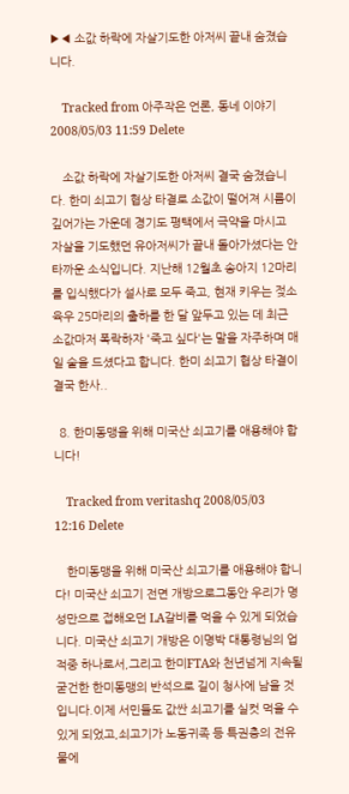▶◀ 소값 하락에 자살기도한 아저씨 끝내 숨졌습니다.

    Tracked from 아주작은 언론, 동네 이야기 2008/05/03 11:59 Delete

    소값 하락에 자살기도한 아저씨 결국 숨졌습니다. 한미 쇠고기 협상 타결로 소값이 떨어져 시름이 깊어가는 가운데 경기도 평택에서 극약을 마시고 자살을 기도했던 유아저씨가 끝내 돌아가셨다는 안타까운 소식입니다. 지난해 12월초 송아지 12마리를 입식했다가 설사로 모두 죽고, 현재 키우는 젖소 육우 25마리의 출하를 한 달 앞두고 있는 데 최근 소값마저 폭락하자 '죽고 싶다'는 말을 자주하며 매일 술을 드셨다고 합니다. 한미 쇠고기 협상 타결이 결국 한사..

  8. 한미동맹을 위해 미국산 쇠고기를 애용해야 합니다!

    Tracked from veritashq 2008/05/03 12:16 Delete

    한미동맹을 위해 미국산 쇠고기를 애용해야 합니다! 미국산 쇠고기 전면 개방으로그동안 우리가 명성만으로 접해오던 LA갈비를 먹을 수 있게 되었습니다. 미국산 쇠고기 개방은 이명박 대통령님의 업적중 하나로서,그리고 한미FTA와 천년넘게 지속될 굳건한 한미동맹의 반석으로 길이 청사에 남을 것입니다.이제 서민들도 값싼 쇠고기를 실컷 먹을 수 있게 되었고,쇠고기가 노동귀족 등 특권층의 전유물에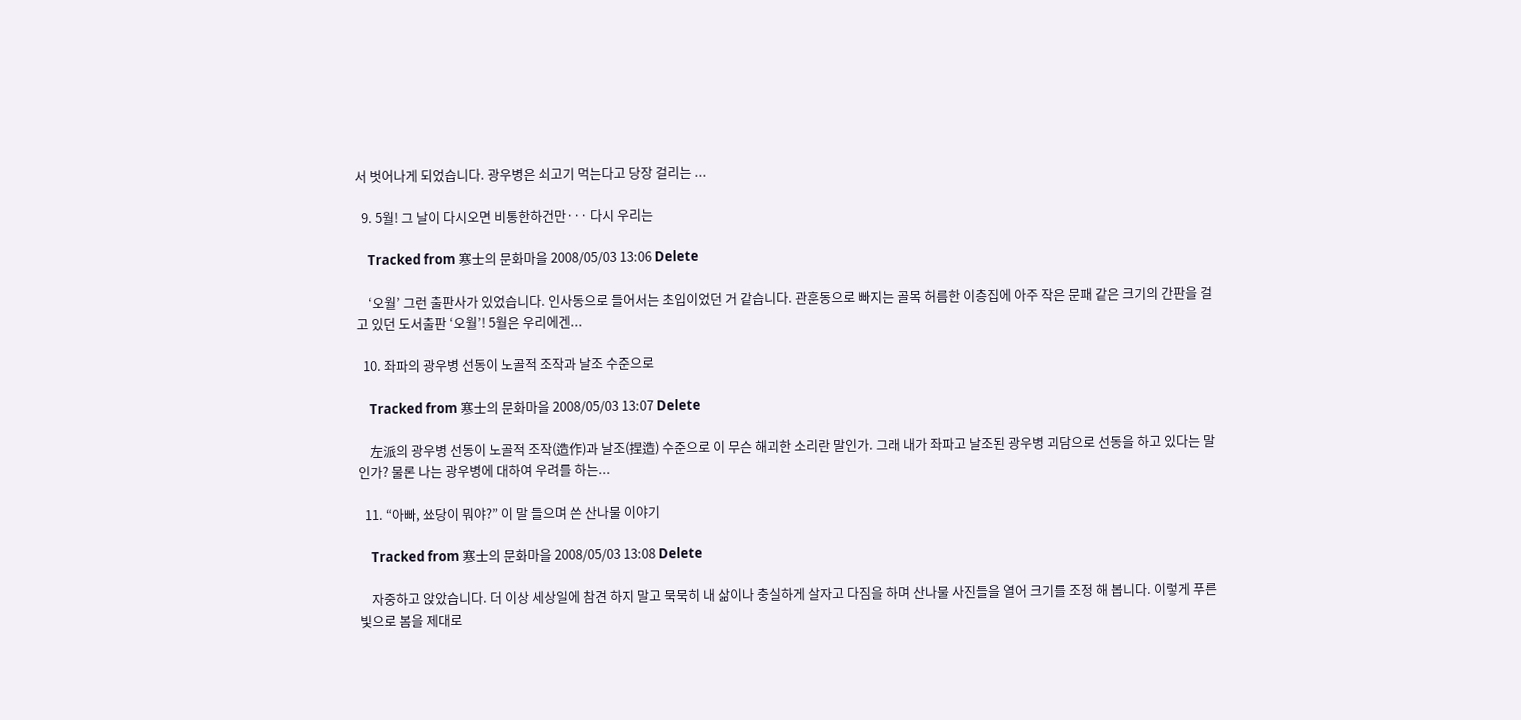서 벗어나게 되었습니다. 광우병은 쇠고기 먹는다고 당장 걸리는 ...

  9. 5월! 그 날이 다시오면 비통한하건만··· 다시 우리는

    Tracked from 寒士의 문화마을 2008/05/03 13:06 Delete

    ‘오월’ 그런 출판사가 있었습니다. 인사동으로 들어서는 초입이었던 거 같습니다. 관훈동으로 빠지는 골목 허름한 이층집에 아주 작은 문패 같은 크기의 간판을 걸고 있던 도서출판 ‘오월’! 5월은 우리에겐...

  10. 좌파의 광우병 선동이 노골적 조작과 날조 수준으로

    Tracked from 寒士의 문화마을 2008/05/03 13:07 Delete

    左派의 광우병 선동이 노골적 조작(造作)과 날조(捏造) 수준으로 이 무슨 해괴한 소리란 말인가. 그래 내가 좌파고 날조된 광우병 괴담으로 선동을 하고 있다는 말인가? 물론 나는 광우병에 대하여 우려를 하는...

  11. “아빠, 쑈당이 뭐야?” 이 말 들으며 쓴 산나물 이야기

    Tracked from 寒士의 문화마을 2008/05/03 13:08 Delete

    자중하고 앉았습니다. 더 이상 세상일에 참견 하지 말고 묵묵히 내 삶이나 충실하게 살자고 다짐을 하며 산나물 사진들을 열어 크기를 조정 해 봅니다. 이렇게 푸른빛으로 봄을 제대로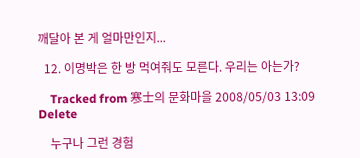깨달아 본 게 얼마만인지...

  12. 이명박은 한 방 먹여줘도 모른다. 우리는 아는가?

    Tracked from 寒士의 문화마을 2008/05/03 13:09 Delete

    누구나 그런 경험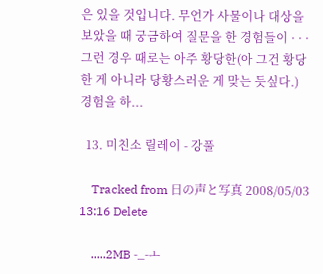은 있을 것입니다. 무언가 사물이나 대상을 보았을 때 궁금하여 질문을 한 경험들이 · · · 그런 경우 때로는 아주 황당한(아 그건 황당한 게 아니라 당황스러운 게 맞는 듯싶다.) 경험을 하...

  13. 미친소 릴레이 - 강풀

    Tracked from 日の声と写真 2008/05/03 13:16 Delete

    .....2MB -_-ㅗ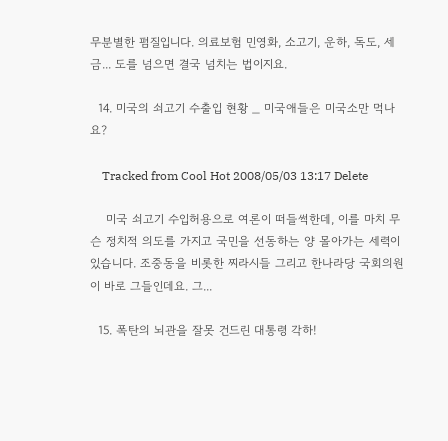무분별한 펌질입니다. 의료보험 민영화, 소고기, 운하, 독도, 세금... 도를 넘으면 결국 넘치는 법이지요.

  14. 미국의 쇠고기 수출입 현황 _ 미국애들은 미국소만 먹나요?

    Tracked from Cool Hot 2008/05/03 13:17 Delete

    미국 쇠고기 수입허용으로 여론이 떠들썩한데, 이를 마치 무슨 정치적 의도를 가지고 국민을 선동하는 양 몰아가는 세력이 있습니다. 조중동을 비롯한 찌라시들 그리고 한나라당 국회의원이 바로 그들인데요. 그...

  15. 폭탄의 뇌관을 잘못 건드린 대통령 각하!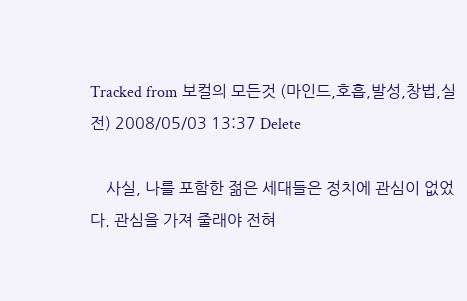Tracked from 보컬의 모든것 (마인드,호흡,발성,창법,실전) 2008/05/03 13:37 Delete

    사실, 나를 포함한 젊은 세대들은 정치에 관심이 없었다. 관심을 가져 줄래야 전혀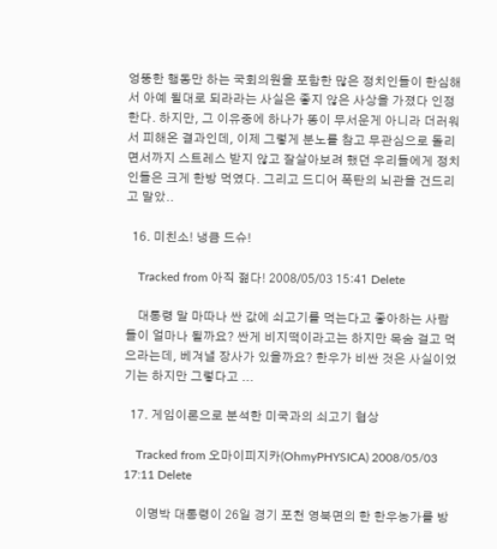엉뚱한 행동만 하는 국회의원을 포함한 많은 정치인들이 한심해서 아예 될대로 되라라는 사실은 좋지 않은 사상을 가졌다 인정한다. 하지만, 그 이유중에 하나가 똥이 무서운게 아니라 더러워서 피해온 결과인데, 이제 그렇게 분노를 참고 무관심으로 돌리면서까지 스트레스 받지 않고 잘살아보려 했던 우리들에게 정치인들은 크게 한방 먹였다. 그리고 드디어 폭탄의 뇌관을 건드리고 말았..

  16. 미친소! 냉큼 드슈!

    Tracked from 아직 젊다! 2008/05/03 15:41 Delete

    대통령 말 마따나 싼 값에 쇠고기를 먹는다고 좋아하는 사람들이 얼마나 될까요? 싼게 비지떡이라고는 하지만 목숨 걸고 먹으라는데, 베겨낼 장사가 있을까요? 한우가 비싼 것은 사실이었기는 하지만 그렇다고 ...

  17. 게임이론으로 분석한 미국과의 쇠고기 협상

    Tracked from 오마이피지카(OhmyPHYSICA) 2008/05/03 17:11 Delete

    이명박 대통령이 26일 경기 포천 영북면의 한 한우농가를 방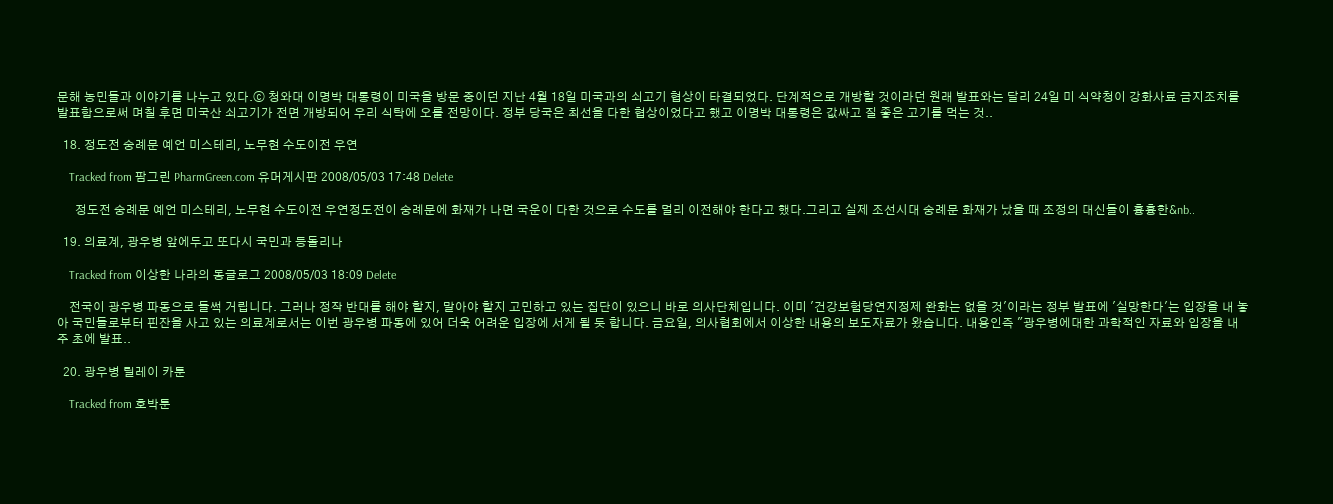문해 농민들과 이야기를 나누고 있다.ⓒ 청와대 이명박 대통령이 미국을 방문 중이던 지난 4월 18일 미국과의 쇠고기 협상이 타결되었다. 단계적으로 개방할 것이라던 원래 발표와는 달리 24일 미 식약청이 강화사료 금지조치를 발표함으로써 며칠 후면 미국산 쇠고기가 전면 개방되어 우리 식탁에 오를 전망이다. 정부 당국은 최선을 다한 협상이었다고 했고 이명박 대통령은 값싸고 질 좋은 고기를 먹는 것..

  18. 정도전 숭례문 예언 미스테리, 노무현 수도이전 우연

    Tracked from 팜그린 PharmGreen.com 유머게시판 2008/05/03 17:48 Delete

      정도전 숭례문 예언 미스테리, 노무현 수도이전 우연정도전이 숭례문에 화재가 나면 국운이 다한 것으로 수도를 멀리 이전해야 한다고 했다.그리고 실제 조선시대 숭례문 화재가 났을 때 조정의 대신들이 흉흉한&nb..

  19. 의료계, 광우병 앞에두고 또다시 국민과 등돌리나

    Tracked from 이상한 나라의 동글로그 2008/05/03 18:09 Delete

    전국이 광우병 파동으로 들썩 거립니다. 그러나 정작 반대를 해야 할지, 말아야 할지 고민하고 있는 집단이 있으니 바로 의사단체입니다. 이미 '건강보험당연지정제 완화는 없을 것'이라는 정부 발표에 '실망한다'는 입장을 내 놓아 국민들로부터 핀잔을 사고 있는 의료계로서는 이번 광우병 파동에 있어 더욱 어려운 입장에 서게 될 듯 합니다. 금요일, 의사협회에서 이상한 내용의 보도자료가 왔습니다. 내용인즉 "광우병에대한 과학적인 자료와 입장을 내주 초에 발표..

  20. 광우병 릴레이 카툰

    Tracked from 호박툰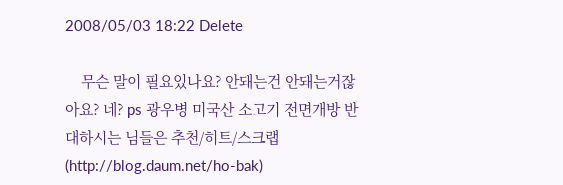2008/05/03 18:22 Delete

    무슨 말이 필요있나요? 안돼는건 안돼는거잖아요? 네? ps 광우병 미국산 소고기 전면개방 반대하시는 님들은 추천/히트/스크랩(http://blog.daum.net/ho-bak)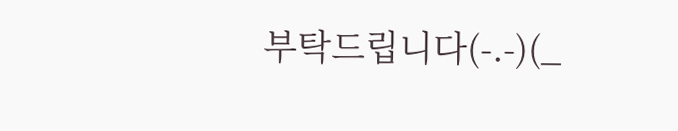부탁드립니다(-.-)(_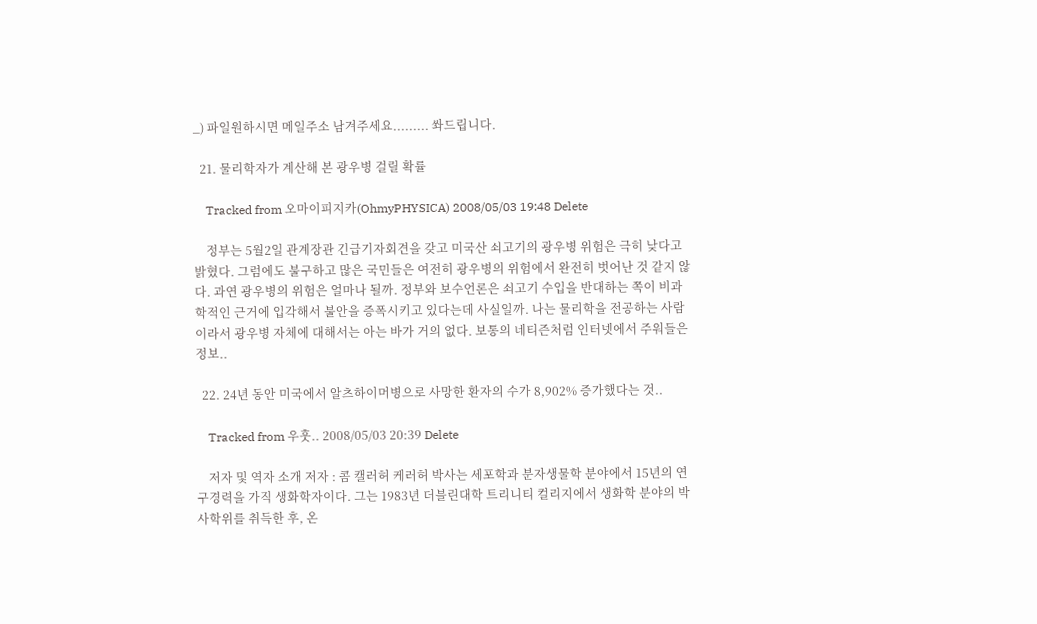_) 파일원하시면 메일주소 남겨주세요......... 쏴드립니다.

  21. 물리학자가 계산해 본 광우병 걸릴 확률

    Tracked from 오마이피지카(OhmyPHYSICA) 2008/05/03 19:48 Delete

    정부는 5월2일 관계장관 긴급기자회견을 갖고 미국산 쇠고기의 광우병 위험은 극히 낮다고 밝혔다. 그럼에도 불구하고 많은 국민들은 여전히 광우병의 위험에서 완전히 벗어난 것 같지 않다. 과연 광우병의 위험은 얼마나 될까. 정부와 보수언론은 쇠고기 수입을 반대하는 쪽이 비과학적인 근거에 입각해서 불안을 증폭시키고 있다는데 사실일까. 나는 물리학을 전공하는 사람이라서 광우병 자체에 대해서는 아는 바가 거의 없다. 보통의 네티즌처럼 인터넷에서 주워들은 정보..

  22. 24년 동안 미국에서 알츠하이머병으로 사망한 환자의 수가 8,902% 증가했다는 것..

    Tracked from 우훗.. 2008/05/03 20:39 Delete

    저자 및 역자 소개 저자 : 콤 캘러허 케러허 박사는 세포학과 분자생물학 분야에서 15년의 연구경력을 가직 생화학자이다. 그는 1983년 더블린대학 트리니티 컬리지에서 생화학 분야의 박사학위를 취득한 후, 온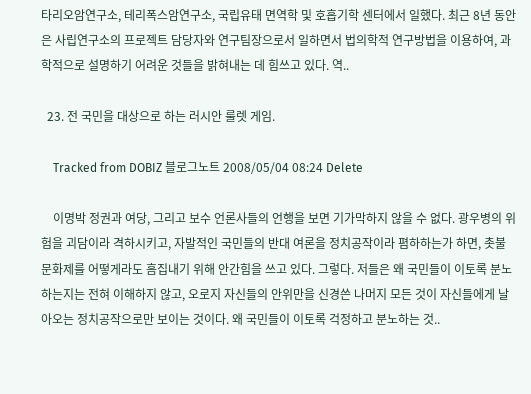타리오암연구소, 테리폭스암연구소, 국립유태 면역학 및 호흡기학 센터에서 일했다. 최근 8년 동안은 사립연구소의 프로젝트 담당자와 연구팀장으로서 일하면서 법의학적 연구방법을 이용하여, 과학적으로 설명하기 어려운 것들을 밝혀내는 데 힘쓰고 있다. 역..

  23. 전 국민을 대상으로 하는 러시안 룰렛 게임.

    Tracked from DOBIZ 블로그노트 2008/05/04 08:24 Delete

    이명박 정권과 여당, 그리고 보수 언론사들의 언행을 보면 기가막하지 않을 수 없다. 광우병의 위험을 괴담이라 격하시키고, 자발적인 국민들의 반대 여론을 정치공작이라 폄하하는가 하면, 촛불 문화제를 어떻게라도 흠집내기 위해 안간힘을 쓰고 있다. 그렇다. 저들은 왜 국민들이 이토록 분노하는지는 전혀 이해하지 않고, 오로지 자신들의 안위만을 신경쓴 나머지 모든 것이 자신들에게 날아오는 정치공작으로만 보이는 것이다. 왜 국민들이 이토록 걱정하고 분노하는 것..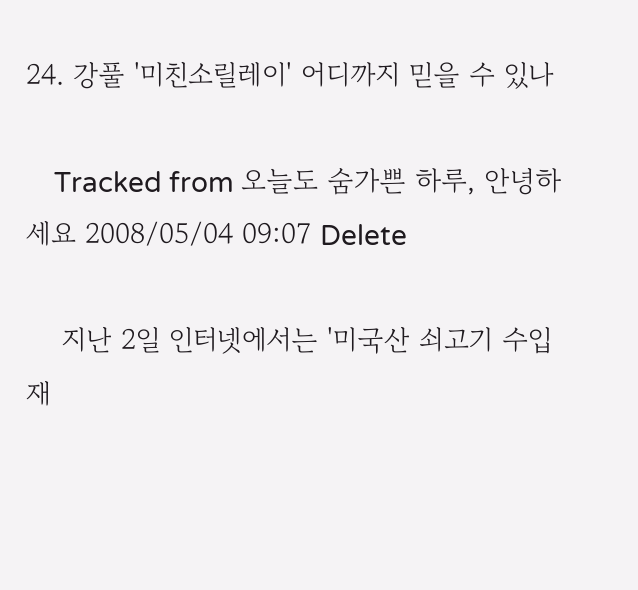24. 강풀 '미친소릴레이' 어디까지 믿을 수 있나

    Tracked from 오늘도 숨가쁜 하루, 안녕하세요 2008/05/04 09:07 Delete

    지난 2일 인터넷에서는 '미국산 쇠고기 수입재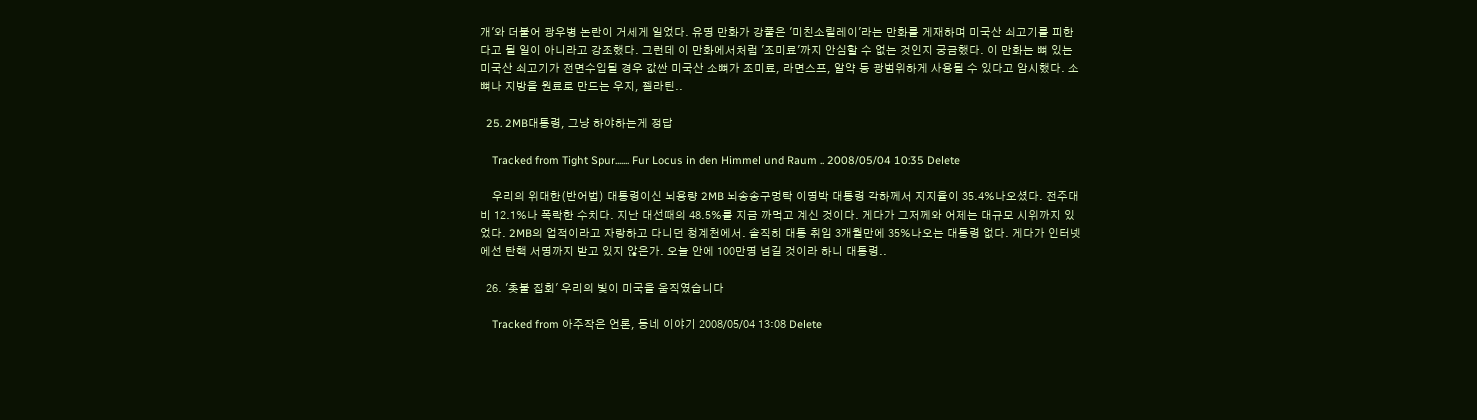개'와 더불어 광우병 논란이 거세게 일었다. 유명 만화가 강풀은 '미친소릴레이'라는 만화를 게재하며 미국산 쇠고기를 피한다고 될 일이 아니라고 강조했다. 그런데 이 만화에서처럼 '조미료'까지 안심할 수 없는 것인지 궁금했다. 이 만화는 뼈 있는 미국산 쇠고기가 전면수입될 경우 값싼 미국산 소뼈가 조미료, 라면스프, 알약 등 광범위하게 사용될 수 있다고 암시했다. 소 뼈나 지방을 원료로 만드는 우지, 젤라틴..

  25. 2MB대통령, 그냥 하야하는게 정답

    Tracked from Tight Spur....... Fur Locus in den Himmel und Raum .. 2008/05/04 10:35 Delete

    우리의 위대한(반어법) 대통령이신 뇌용량 2MB 뇌송송구멍탁 이명박 대통령 각하께서 지지율이 35.4%나오셨다. 전주대비 12.1%나 폭락한 수치다. 지난 대선때의 48.5%를 지금 까먹고 계신 것이다. 게다가 그저께와 어제는 대규모 시위까지 있었다. 2MB의 업적이라고 자랑하고 다니던 청계천에서. 솔직히 대통 취임 3개월만에 35%나오는 대통령 없다. 게다가 인터넷에선 탄핵 서명까지 받고 있지 않은가. 오늘 안에 100만명 넘길 것이라 하니 대통령..

  26. '촛불 집회' 우리의 빛이 미국을 움직였습니다

    Tracked from 아주작은 언론, 동네 이야기 2008/05/04 13:08 Delete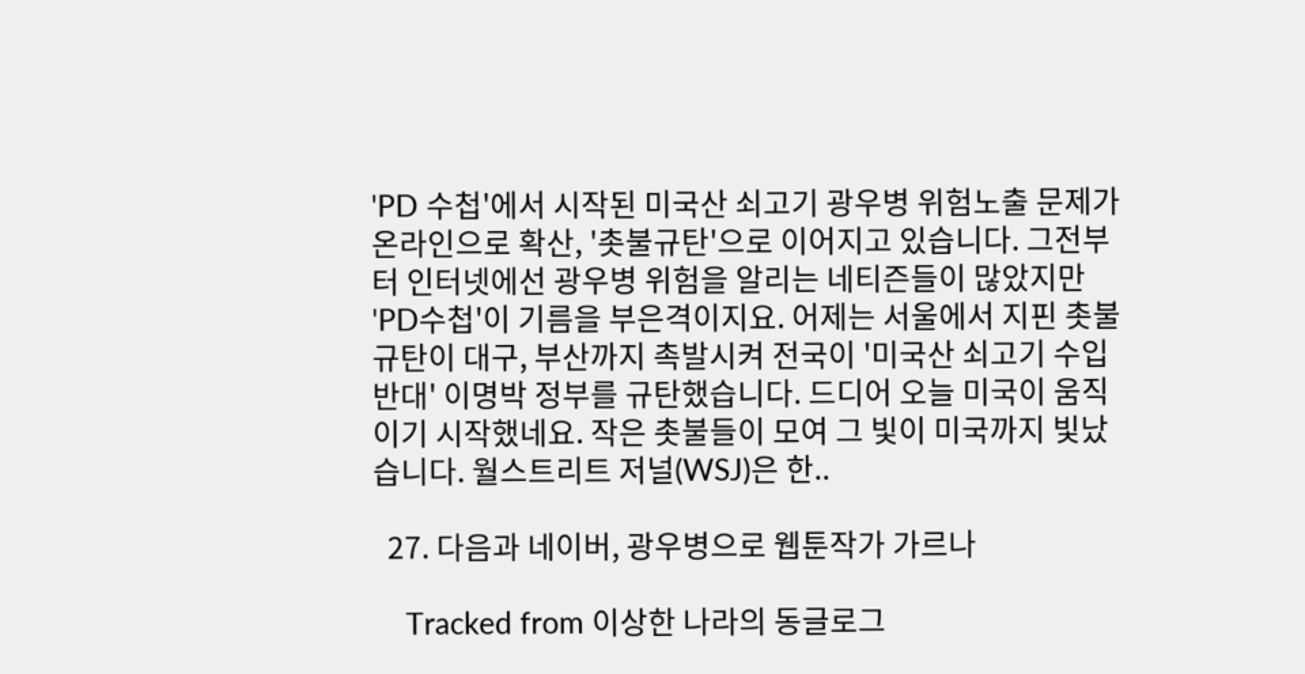'PD 수첩'에서 시작된 미국산 쇠고기 광우병 위험노출 문제가 온라인으로 확산, '촛불규탄'으로 이어지고 있습니다. 그전부터 인터넷에선 광우병 위험을 알리는 네티즌들이 많았지만 'PD수첩'이 기름을 부은격이지요. 어제는 서울에서 지핀 촛불규탄이 대구, 부산까지 촉발시켜 전국이 '미국산 쇠고기 수입반대' 이명박 정부를 규탄했습니다. 드디어 오늘 미국이 움직이기 시작했네요. 작은 촛불들이 모여 그 빛이 미국까지 빛났습니다. 월스트리트 저널(WSJ)은 한..

  27. 다음과 네이버, 광우병으로 웹툰작가 가르나

    Tracked from 이상한 나라의 동글로그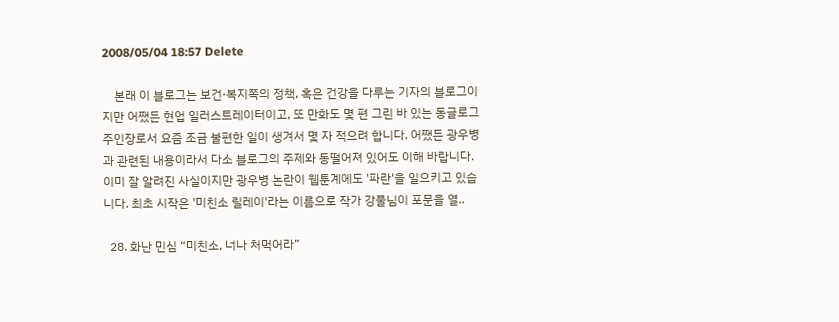2008/05/04 18:57 Delete

    본래 이 블로그는 보건·복지쪽의 정책, 혹은 건강을 다루는 기자의 블로그이지만 어쨌든 현업 일러스트레이터이고, 또 만화도 몇 편 그린 바 있는 동글로그 주인장로서 요즘 조금 불편한 일이 생겨서 몇 자 적으려 합니다. 어쨌든 광우병과 관련된 내용이라서 다소 블로그의 주제와 동떨어져 있어도 이해 바랍니다. 이미 잘 알려진 사실이지만 광우병 논란이 웹툰계에도 '파란'을 일으키고 있습니다. 최초 시작은 '미친소 릴레이'라는 이름으로 작가 강풀님이 포문을 열..

  28. 화난 민심 “미친소, 너나 처먹어라”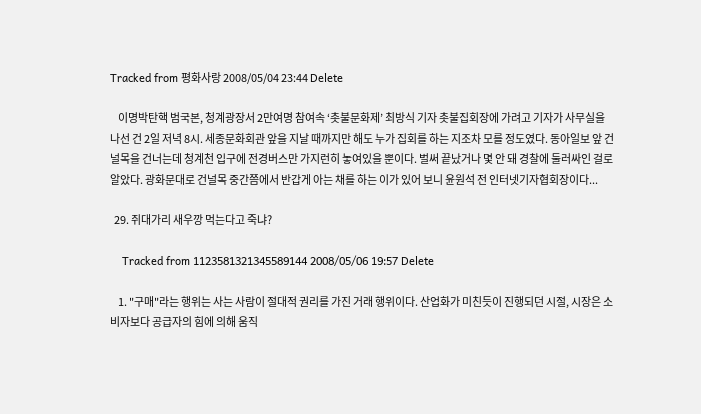Tracked from 평화사랑 2008/05/04 23:44 Delete

    이명박탄핵 범국본, 청계광장서 2만여명 참여속 ‘촛불문화제’ 최방식 기자 촛불집회장에 가려고 기자가 사무실을 나선 건 2일 저녁 8시. 세종문화회관 앞을 지날 때까지만 해도 누가 집회를 하는 지조차 모를 정도였다. 동아일보 앞 건널목을 건너는데 청계천 입구에 전경버스만 가지런히 놓여있을 뿐이다. 벌써 끝났거나 몇 안 돼 경찰에 둘러싸인 걸로 알았다. 광화문대로 건널목 중간쯤에서 반갑게 아는 채를 하는 이가 있어 보니 윤원석 전 인터넷기자협회장이다...

  29. 쥐대가리 새우깡 먹는다고 죽냐?

    Tracked from 1123581321345589144 2008/05/06 19:57 Delete

    1. "구매"라는 행위는 사는 사람이 절대적 권리를 가진 거래 행위이다. 산업화가 미친듯이 진행되던 시절, 시장은 소비자보다 공급자의 힘에 의해 움직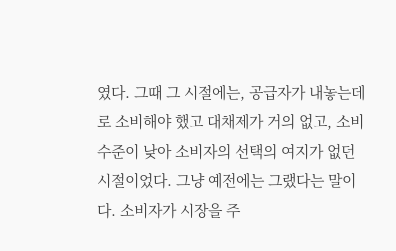였다. 그때 그 시절에는, 공급자가 내놓는데로 소비해야 했고 대채제가 거의 없고, 소비수준이 낮아 소비자의 선택의 여지가 없던 시절이었다. 그냥 예전에는 그랬다는 말이다. 소비자가 시장을 주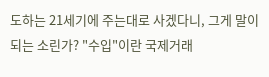도하는 21세기에 주는대로 사겠다니, 그게 말이 되는 소린가? "수입"이란 국제거래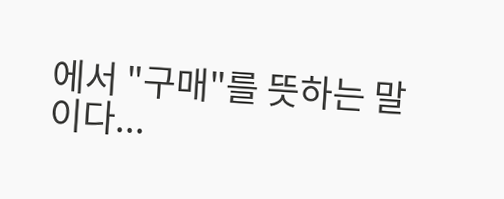에서 "구매"를 뜻하는 말이다...